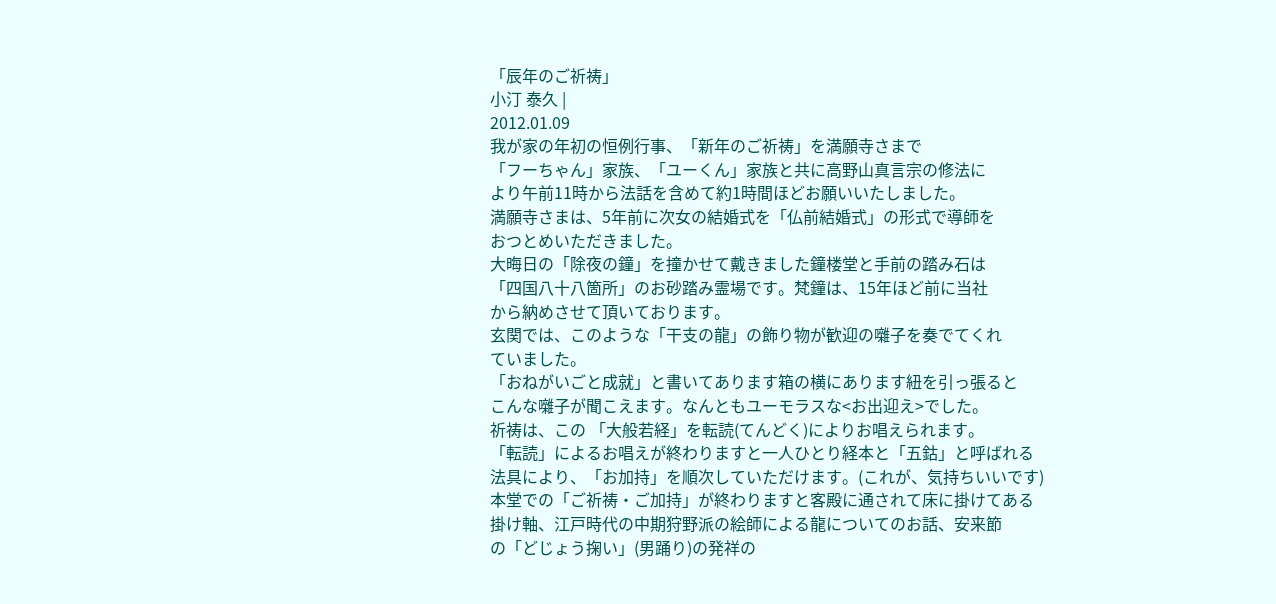「辰年のご祈祷」
小汀 泰久 |
2012.01.09
我が家の年初の恒例行事、「新年のご祈祷」を満願寺さまで
「フーちゃん」家族、「ユーくん」家族と共に高野山真言宗の修法に
より午前11時から法話を含めて約1時間ほどお願いいたしました。
満願寺さまは、5年前に次女の結婚式を「仏前結婚式」の形式で導師を
おつとめいただきました。
大晦日の「除夜の鐘」を撞かせて戴きました鐘楼堂と手前の踏み石は
「四国八十八箇所」のお砂踏み霊場です。梵鐘は、15年ほど前に当社
から納めさせて頂いております。
玄関では、このような「干支の龍」の飾り物が歓迎の囃子を奏でてくれ
ていました。
「おねがいごと成就」と書いてあります箱の横にあります紐を引っ張ると
こんな囃子が聞こえます。なんともユーモラスな<お出迎え>でした。
祈祷は、この 「大般若経」を転読(てんどく)によりお唱えられます。
「転読」によるお唱えが終わりますと一人ひとり経本と「五鈷」と呼ばれる
法具により、「お加持」を順次していただけます。(これが、気持ちいいです)
本堂での「ご祈祷・ご加持」が終わりますと客殿に通されて床に掛けてある
掛け軸、江戸時代の中期狩野派の絵師による龍についてのお話、安来節
の「どじょう掬い」(男踊り)の発祥の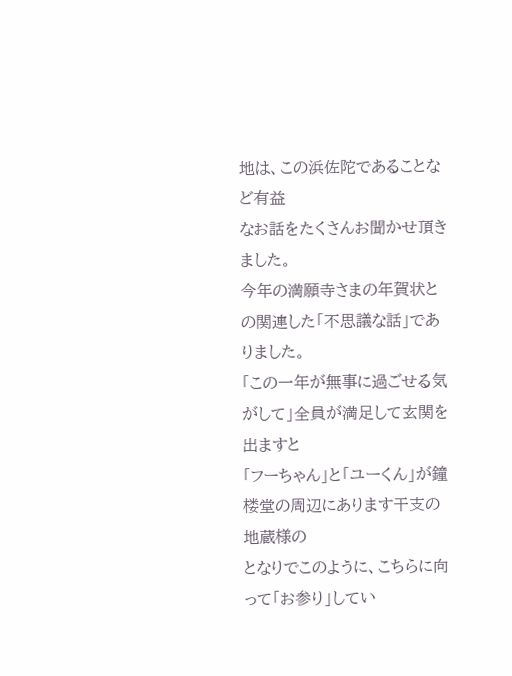地は、この浜佐陀であることなど有益
なお話をたくさんお聞かせ頂きました。
今年の満願寺さまの年賀状との関連した「不思議な話」でありました。
「この一年が無事に過ごせる気がして」全員が満足して玄関を出ますと
「フーちゃん」と「ユーくん」が鐘楼堂の周辺にあります干支の地蔵様の
となりでこのように、こちらに向って「お参り」してい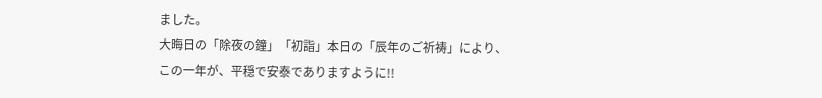ました。
大晦日の「除夜の鐘」「初詣」本日の「辰年のご祈祷」により、
この一年が、平穏で安泰でありますように!!